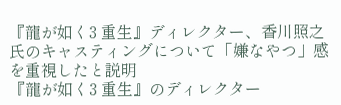『龍が如く3 重生』ディレクター、香川照之氏のキャスティングについて「嫌なやつ」感を重視したと説明
『龍が如く3 重生』のディレクター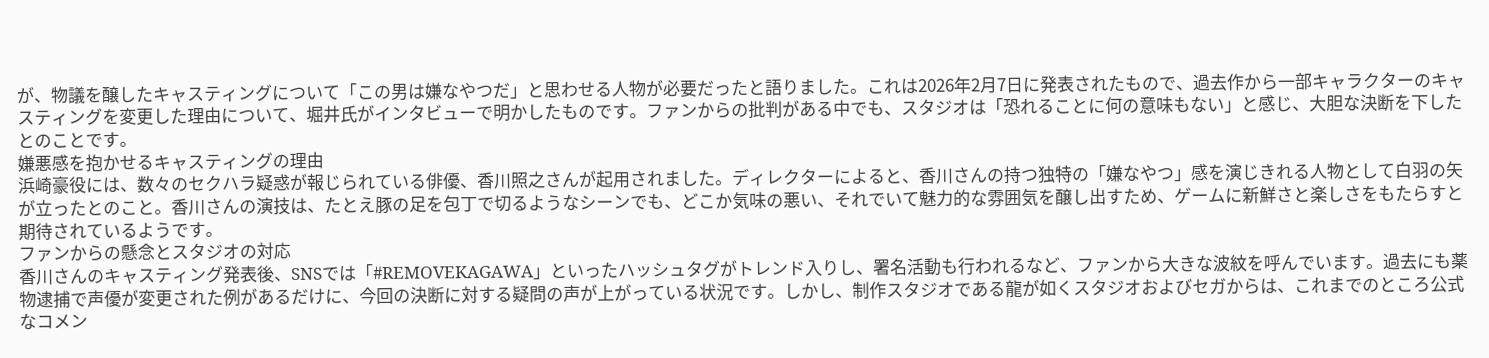が、物議を醸したキャスティングについて「この男は嫌なやつだ」と思わせる人物が必要だったと語りました。これは2026年2月7日に発表されたもので、過去作から一部キャラクターのキャスティングを変更した理由について、堀井氏がインタビューで明かしたものです。ファンからの批判がある中でも、スタジオは「恐れることに何の意味もない」と感じ、大胆な決断を下したとのことです。
嫌悪感を抱かせるキャスティングの理由
浜崎豪役には、数々のセクハラ疑惑が報じられている俳優、香川照之さんが起用されました。ディレクターによると、香川さんの持つ独特の「嫌なやつ」感を演じきれる人物として白羽の矢が立ったとのこと。香川さんの演技は、たとえ豚の足を包丁で切るようなシーンでも、どこか気味の悪い、それでいて魅力的な雰囲気を醸し出すため、ゲームに新鮮さと楽しさをもたらすと期待されているようです。
ファンからの懸念とスタジオの対応
香川さんのキャスティング発表後、SNSでは「#REMOVEKAGAWA」といったハッシュタグがトレンド入りし、署名活動も行われるなど、ファンから大きな波紋を呼んでいます。過去にも薬物逮捕で声優が変更された例があるだけに、今回の決断に対する疑問の声が上がっている状況です。しかし、制作スタジオである龍が如くスタジオおよびセガからは、これまでのところ公式なコメン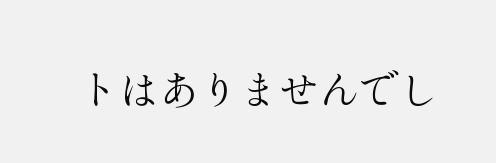トはありませんでし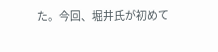た。今回、堀井氏が初めて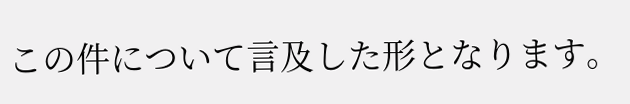この件について言及した形となります。